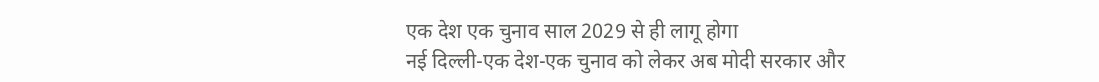एक देश एक चुनाव साल 2029 से ही लागू होगा
नई दिल्ली-एक देश-एक चुनाव को लेकर अब मोदी सरकार और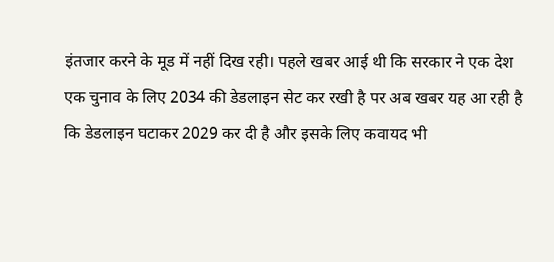इंतजार करने के मूड में नहीं दिख रही। पहले खबर आई थी कि सरकार ने एक देश एक चुनाव के लिए 2034 की डेडलाइन सेट कर रखी है पर अब खबर यह आ रही है कि डेडलाइन घटाकर 2029 कर दी है और इसके लिए कवायद भी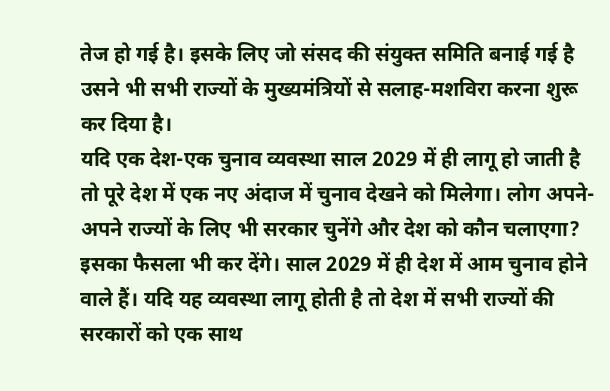तेज हो गई है। इसके लिए जो संसद की संयुक्त समिति बनाई गई है उसने भी सभी राज्यों के मुख्यमंत्रियों से सलाह-मशविरा करना शुरू कर दिया है।
यदि एक देश-एक चुनाव व्यवस्था साल 2029 में ही लागू हो जाती है तो पूरे देश में एक नए अंदाज में चुनाव देखने को मिलेगा। लोग अपने-अपने राज्यों के लिए भी सरकार चुनेंगे और देश को कौन चलाएगा? इसका फैसला भी कर देंगे। साल 2029 में ही देश में आम चुनाव होने वाले हैं। यदि यह व्यवस्था लागू होती है तो देश में सभी राज्यों की सरकारों को एक साथ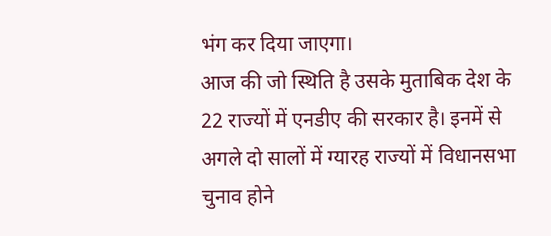भंग कर दिया जाएगा।
आज की जो स्थिति है उसके मुताबिक देश के 22 राज्यों में एनडीए की सरकार है। इनमें से अगले दो सालों में ग्यारह राज्यों में विधानसभा चुनाव होने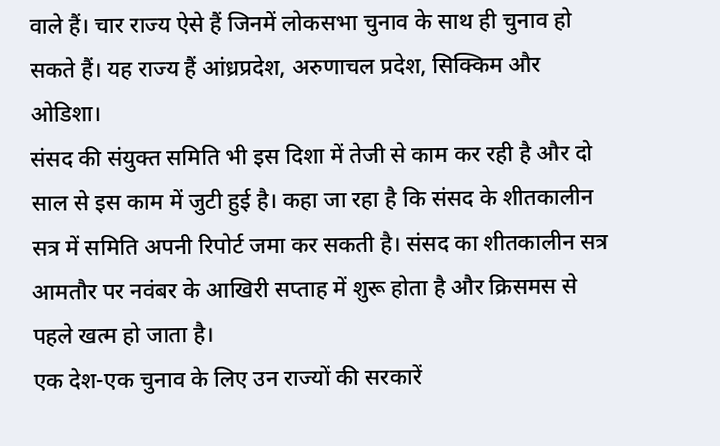वाले हैं। चार राज्य ऐसे हैं जिनमें लोकसभा चुनाव के साथ ही चुनाव हो सकते हैं। यह राज्य हैं आंध्रप्रदेश, अरुणाचल प्रदेश, सिक्किम और ओडिशा।
संसद की संयुक्त समिति भी इस दिशा में तेजी से काम कर रही है और दो साल से इस काम में जुटी हुई है। कहा जा रहा है कि संसद के शीतकालीन सत्र में समिति अपनी रिपोर्ट जमा कर सकती है। संसद का शीतकालीन सत्र आमतौर पर नवंबर के आखिरी सप्ताह में शुरू होता है और क्रिसमस से पहले खत्म हो जाता है।
एक देश-एक चुनाव के लिए उन राज्यों की सरकारें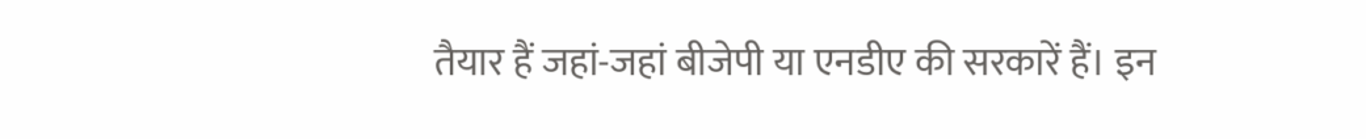तैयार हैं जहां-जहां बीजेपी या एनडीए की सरकारें हैं। इन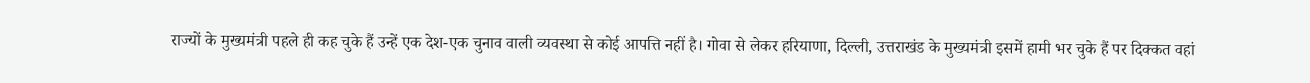राज्यों के मुख्यमंत्री पहले ही कह चुके हैं उन्हें एक देश-एक चुनाव वाली व्यवस्था से कोई आपत्ति नहीं है। गोवा से लेकर हरियाणा, दिल्ली, उत्तराखंड के मुख्यमंत्री इसमें हामी भर चुके हैं पर दिक्कत वहां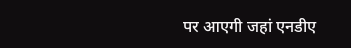पर आएगी जहां एनडीए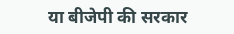या बीजेपी की सरकार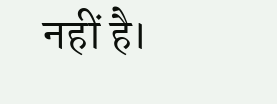नहीं है।